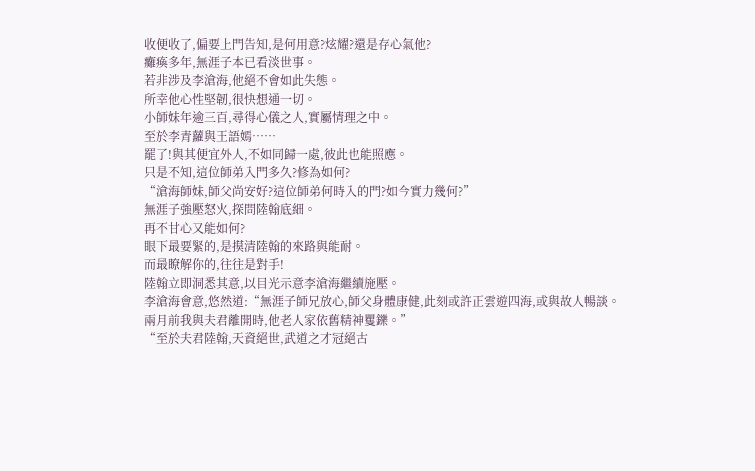收便收了,偏要上門告知,是何用意?炫耀?還是存心氣他?
癱瘓多年,無涯子本已看淡世事。
若非涉及李滄海,他絕不會如此失態。
所幸他心性堅韌,很快想通一切。
小師妹年逾三百,尋得心儀之人,實屬情理之中。
至於李青蘿與王語嫣……
罷了!與其便宜外人,不如同歸一處,彼此也能照應。
只是不知,這位師弟入門多久?修為如何?
“滄海師妹,師父尚安好?這位師弟何時入的門?如今實力幾何?”
無涯子強壓怒火,探問陸翰底細。
再不甘心又能如何?
眼下最要緊的,是摸清陸翰的來路與能耐。
而最瞭解你的,往往是對手!
陸翰立即洞悉其意,以目光示意李滄海繼續施壓。
李滄海會意,悠然道:“無涯子師兄放心,師父身體康健,此刻或許正雲遊四海,或與故人暢談。
兩月前我與夫君離開時,他老人家依舊精神矍鑠。”
“至於夫君陸翰,天資絕世,武道之才冠絕古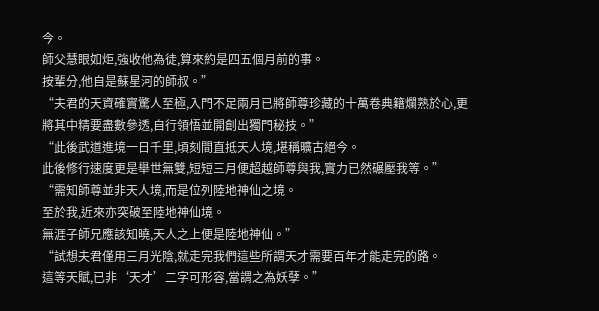今。
師父慧眼如炬,強收他為徒,算來約是四五個月前的事。
按輩分,他自是蘇星河的師叔。”
“夫君的天資確實驚人至極,入門不足兩月已將師尊珍藏的十萬卷典籍爛熟於心,更將其中精要盡數參透,自行領悟並開創出獨門秘技。”
“此後武道進境一日千里,頃刻間直抵天人境,堪稱曠古絕今。
此後修行速度更是舉世無雙,短短三月便超越師尊與我,實力已然碾壓我等。”
“需知師尊並非天人境,而是位列陸地神仙之境。
至於我,近來亦突破至陸地神仙境。
無涯子師兄應該知曉,天人之上便是陸地神仙。”
“試想夫君僅用三月光陰,就走完我們這些所謂天才需要百年才能走完的路。
這等天賦,已非‘天才’二字可形容,當謂之為妖孽。”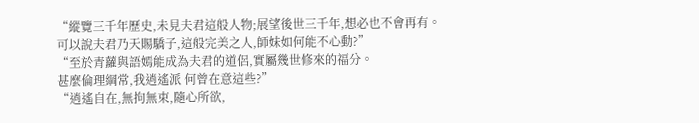“縱覽三千年歷史,未見夫君這般人物;展望後世三千年,想必也不會再有。
可以說夫君乃天賜驕子,這般完美之人,師妹如何能不心動?”
“至於青蘿與語嫣能成為夫君的道侶,實屬幾世修來的福分。
甚麼倫理綱常,我逍遙派 何曾在意這些?”
“逍遙自在,無拘無束,隨心所欲,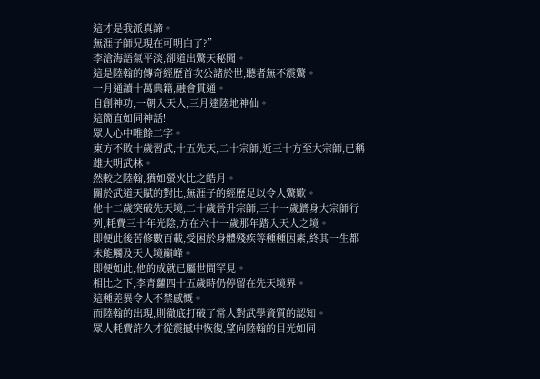這才是我派真諦。
無涯子師兄現在可明白了?”
李滄海語氣平淡,卻道出驚天秘聞。
這是陸翰的傳奇經歷首次公諸於世,聽者無不震驚。
一月通讀十萬典籍,融會貫通。
自創神功,一朝入天人,三月達陸地神仙。
這簡直如同神話!
眾人心中唯餘二字。
東方不敗十歲習武,十五先天,二十宗師,近三十方至大宗師,已稱雄大明武林。
然較之陸翰,猶如螢火比之皓月。
關於武道天賦的對比,無涯子的經歷足以令人驚歎。
他十二歲突破先天境,二十歲晉升宗師,三十一歲躋身大宗師行列,耗費三十年光陰,方在六十一歲那年踏入天人之境。
即便此後苦修數百載,受困於身體殘疾等種種因素,終其一生都未能觸及天人境巔峰。
即便如此,他的成就已屬世間罕見。
相比之下,李青蘿四十五歲時仍停留在先天境界。
這種差異令人不禁感慨。
而陸翰的出現,則徹底打破了常人對武學資質的認知。
眾人耗費許久才從震撼中恢復,望向陸翰的目光如同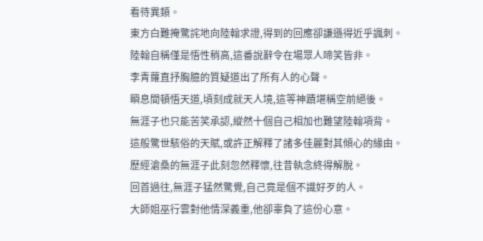看待異類。
東方白難掩驚詫地向陸翰求證,得到的回應卻謙遜得近乎諷刺。
陸翰自稱僅是悟性稍高,這番說辭令在場眾人啼笑皆非。
李青蘿直抒胸臆的質疑道出了所有人的心聲。
瞬息間頓悟天道,頃刻成就天人境,這等神蹟堪稱空前絕後。
無涯子也只能苦笑承認,縱然十個自己相加也難望陸翰項背。
這般驚世駭俗的天賦,或許正解釋了諸多佳麗對其傾心的緣由。
歷經滄桑的無涯子此刻忽然釋懷,往昔執念終得解脫。
回首過往,無涯子猛然驚覺,自己竟是個不識好歹的人。
大師姐巫行雲對他情深義重,他卻辜負了這份心意。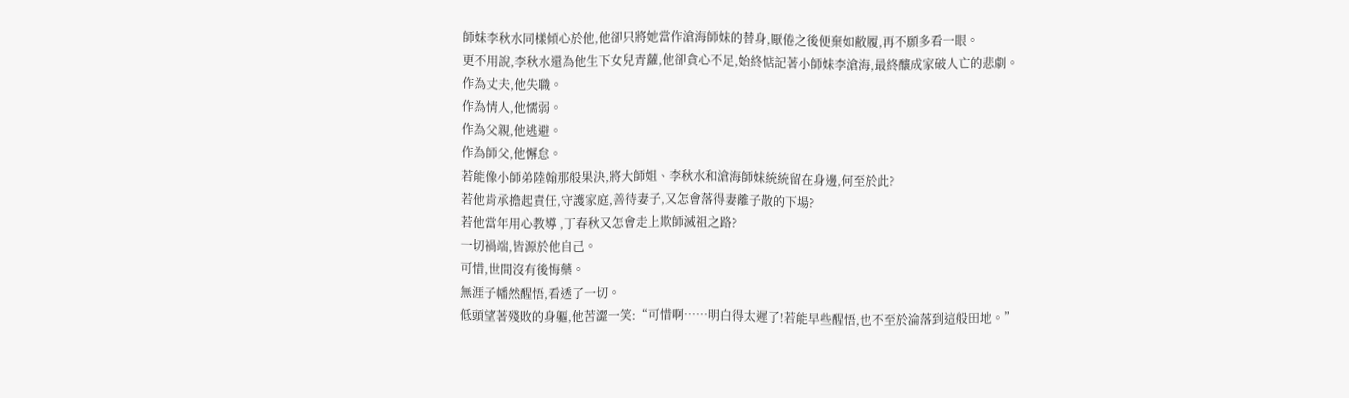師妹李秋水同樣傾心於他,他卻只將她當作滄海師妹的替身,厭倦之後便棄如敝履,再不願多看一眼。
更不用說,李秋水還為他生下女兒青蘿,他卻貪心不足,始終惦記著小師妹李滄海,最終釀成家破人亡的悲劇。
作為丈夫,他失職。
作為情人,他懦弱。
作為父親,他逃避。
作為師父,他懈怠。
若能像小師弟陸翰那般果決,將大師姐、李秋水和滄海師妹統統留在身邊,何至於此?
若他肯承擔起責任,守護家庭,善待妻子,又怎會落得妻離子散的下場?
若他當年用心教導 ,丁春秋又怎會走上欺師滅祖之路?
一切禍端,皆源於他自己。
可惜,世間沒有後悔藥。
無涯子幡然醒悟,看透了一切。
低頭望著殘敗的身軀,他苦澀一笑:“可惜啊……明白得太遲了!若能早些醒悟,也不至於淪落到這般田地。”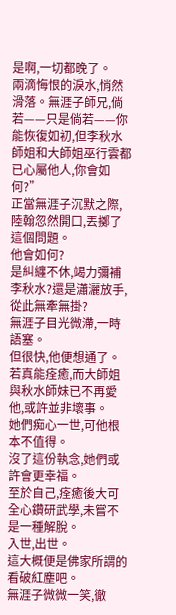是啊,一切都晚了。
兩滴悔恨的淚水,悄然滑落。無涯子師兄,倘若——只是倘若——你能恢復如初,但李秋水師姐和大師姐巫行雲都已心屬他人,你會如何?”
正當無涯子沉默之際,陸翰忽然開口,丟擲了這個問題。
他會如何?
是糾纏不休,竭力彌補李秋水?還是瀟灑放手,從此無牽無掛?
無涯子目光微滯,一時語塞。
但很快,他便想通了。
若真能痊癒,而大師姐與秋水師妹已不再愛他,或許並非壞事。
她們痴心一世,可他根本不值得。
沒了這份執念,她們或許會更幸福。
至於自己,痊癒後大可全心鑽研武學,未嘗不是一種解脫。
入世,出世。
這大概便是佛家所謂的看破紅塵吧。
無涯子微微一笑,徹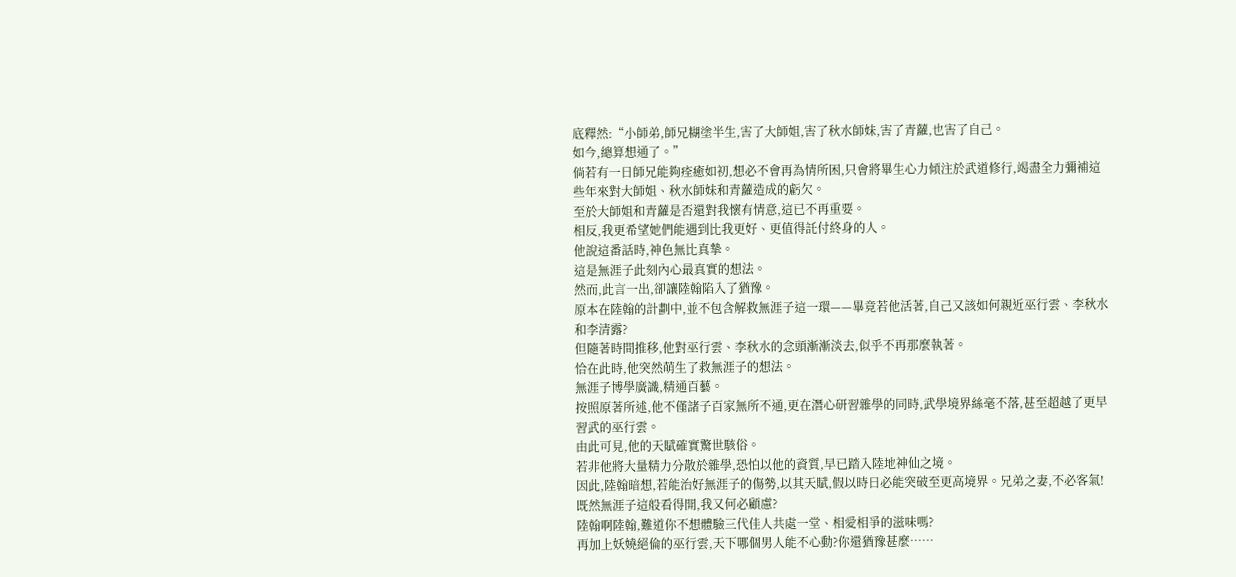底釋然:“小師弟,師兄糊塗半生,害了大師姐,害了秋水師妹,害了青蘿,也害了自己。
如今,總算想通了。”
倘若有一日師兄能夠痊癒如初,想必不會再為情所困,只會將畢生心力傾注於武道修行,竭盡全力彌補這些年來對大師姐、秋水師妹和青蘿造成的虧欠。
至於大師姐和青蘿是否還對我懷有情意,這已不再重要。
相反,我更希望她們能遇到比我更好、更值得託付終身的人。
他說這番話時,神色無比真摯。
這是無涯子此刻內心最真實的想法。
然而,此言一出,卻讓陸翰陷入了猶豫。
原本在陸翰的計劃中,並不包含解救無涯子這一環——畢竟若他活著,自己又該如何親近巫行雲、李秋水和李清露?
但隨著時間推移,他對巫行雲、李秋水的念頭漸漸淡去,似乎不再那麼執著。
恰在此時,他突然萌生了救無涯子的想法。
無涯子博學廣識,精通百藝。
按照原著所述,他不僅諸子百家無所不通,更在潛心研習雜學的同時,武學境界絲毫不落,甚至超越了更早習武的巫行雲。
由此可見,他的天賦確實驚世駭俗。
若非他將大量精力分散於雜學,恐怕以他的資質,早已踏入陸地神仙之境。
因此,陸翰暗想,若能治好無涯子的傷勢,以其天賦,假以時日必能突破至更高境界。兄弟之妻,不必客氣!
既然無涯子這般看得開,我又何必顧慮?
陸翰啊陸翰,難道你不想體驗三代佳人共處一堂、相愛相爭的滋味嗎?
再加上妖嬈絕倫的巫行雲,天下哪個男人能不心動?你還猶豫甚麼……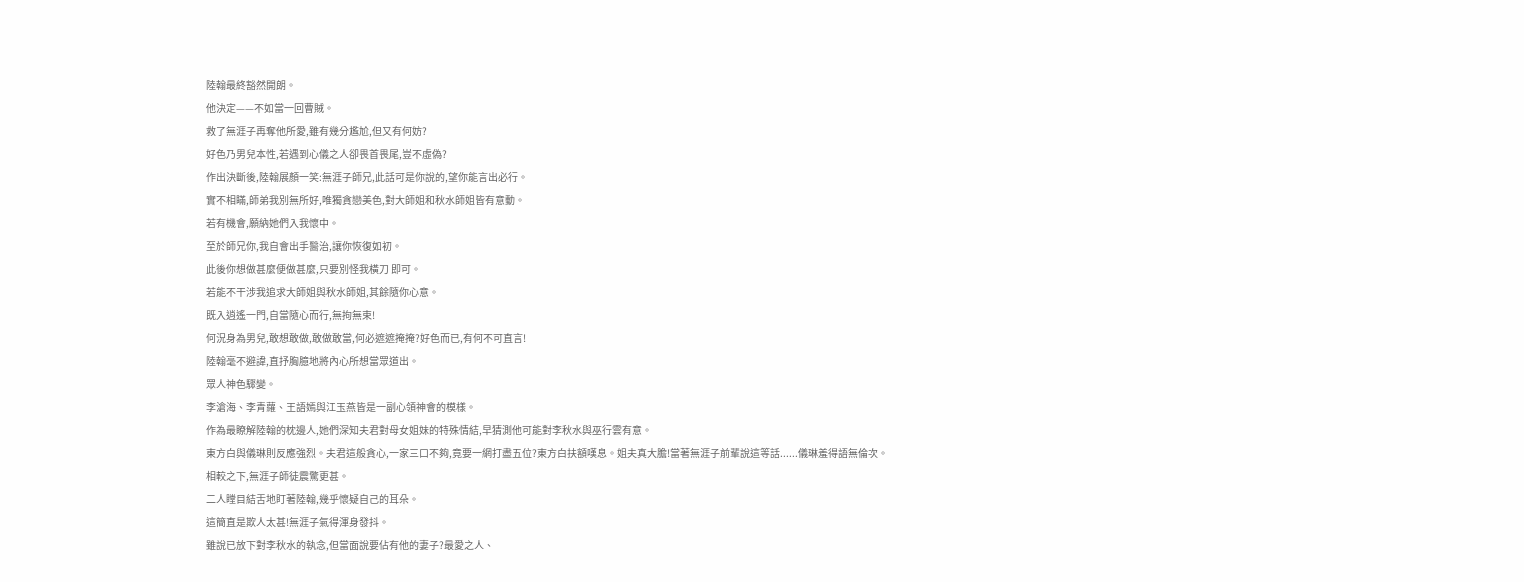陸翰最終豁然開朗。
他決定——不如當一回曹賊。
救了無涯子再奪他所愛,雖有幾分尷尬,但又有何妨?
好色乃男兒本性,若遇到心儀之人卻畏首畏尾,豈不虛偽?
作出決斷後,陸翰展顏一笑:無涯子師兄,此話可是你說的,望你能言出必行。
實不相瞞,師弟我別無所好,唯獨貪戀美色,對大師姐和秋水師姐皆有意動。
若有機會,願納她們入我懷中。
至於師兄你,我自會出手醫治,讓你恢復如初。
此後你想做甚麼便做甚麼,只要別怪我橫刀 即可。
若能不干涉我追求大師姐與秋水師姐,其餘隨你心意。
既入逍遙一門,自當隨心而行,無拘無束!
何況身為男兒,敢想敢做,敢做敢當,何必遮遮掩掩?好色而已,有何不可直言!
陸翰毫不避諱,直抒胸臆地將內心所想當眾道出。
眾人神色驟變。
李滄海、李青蘿、王語嫣與江玉燕皆是一副心領神會的模樣。
作為最瞭解陸翰的枕邊人,她們深知夫君對母女姐妹的特殊情結,早猜測他可能對李秋水與巫行雲有意。
東方白與儀琳則反應強烈。夫君這般貪心,一家三口不夠,竟要一網打盡五位?東方白扶額嘆息。姐夫真大膽!當著無涯子前輩說這等話......儀琳羞得語無倫次。
相較之下,無涯子師徒震驚更甚。
二人瞠目結舌地盯著陸翰,幾乎懷疑自己的耳朵。
這簡直是欺人太甚!無涯子氣得渾身發抖。
雖說已放下對李秋水的執念,但當面說要佔有他的妻子?最愛之人、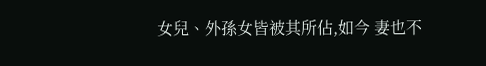女兒、外孫女皆被其所佔,如今 妻也不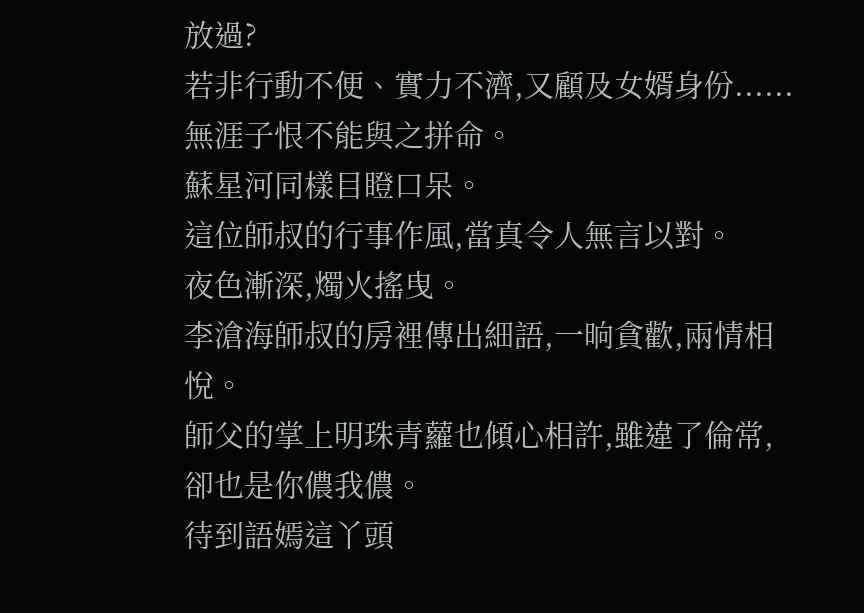放過?
若非行動不便、實力不濟,又顧及女婿身份......無涯子恨不能與之拼命。
蘇星河同樣目瞪口呆。
這位師叔的行事作風,當真令人無言以對。
夜色漸深,燭火搖曳。
李滄海師叔的房裡傳出細語,一晌貪歡,兩情相悅。
師父的掌上明珠青蘿也傾心相許,雖違了倫常,卻也是你儂我儂。
待到語嫣這丫頭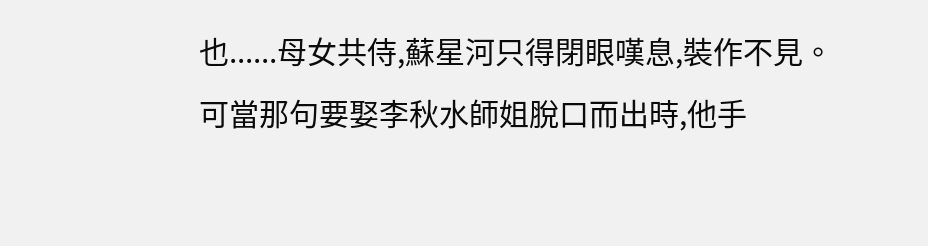也......母女共侍,蘇星河只得閉眼嘆息,裝作不見。
可當那句要娶李秋水師姐脫口而出時,他手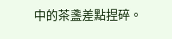中的茶盞差點捏碎。